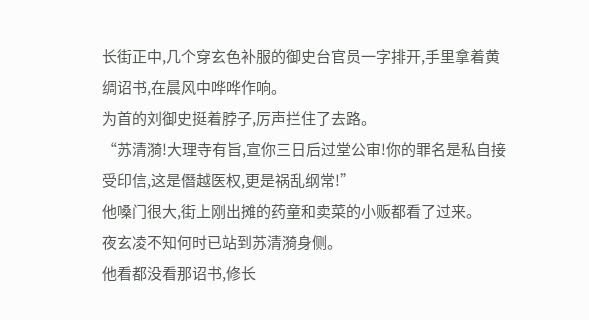长街正中,几个穿玄色补服的御史台官员一字排开,手里拿着黄绸诏书,在晨风中哗哗作响。
为首的刘御史挺着脖子,厉声拦住了去路。
“苏清漪!大理寺有旨,宣你三日后过堂公审!你的罪名是私自接受印信,这是僭越医权,更是祸乱纲常!”
他嗓门很大,街上刚出摊的药童和卖菜的小贩都看了过来。
夜玄凌不知何时已站到苏清漪身侧。
他看都没看那诏书,修长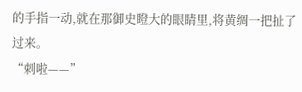的手指一动,就在那御史瞪大的眼睛里,将黄绸一把扯了过来。
“刺啦——”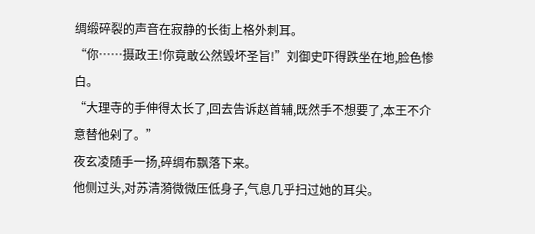绸缎碎裂的声音在寂静的长街上格外刺耳。
“你……摄政王!你竟敢公然毁坏圣旨!”刘御史吓得跌坐在地,脸色惨白。
“大理寺的手伸得太长了,回去告诉赵首辅,既然手不想要了,本王不介意替他剁了。”
夜玄凌随手一扬,碎绸布飘落下来。
他侧过头,对苏清漪微微压低身子,气息几乎扫过她的耳尖。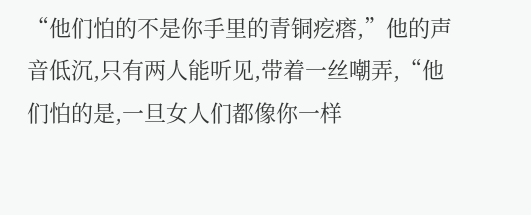“他们怕的不是你手里的青铜疙瘩,”他的声音低沉,只有两人能听见,带着一丝嘲弄,“他们怕的是,一旦女人们都像你一样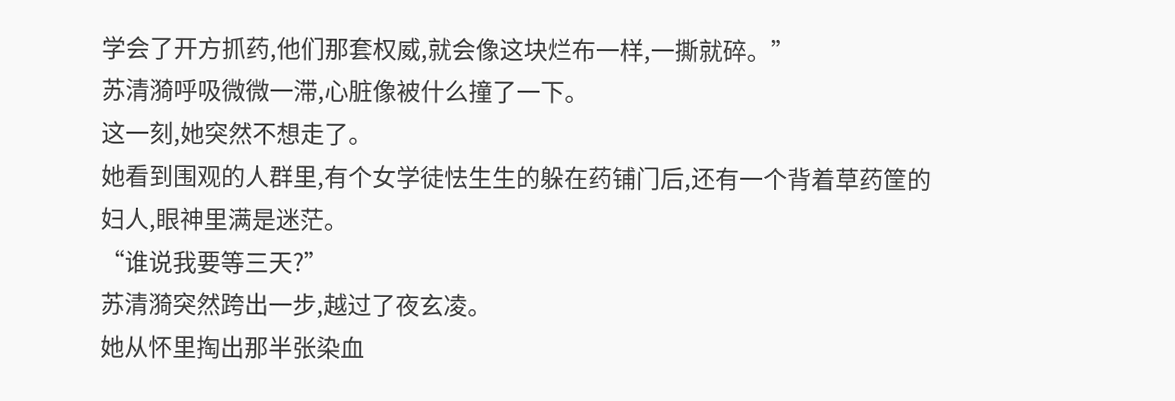学会了开方抓药,他们那套权威,就会像这块烂布一样,一撕就碎。”
苏清漪呼吸微微一滞,心脏像被什么撞了一下。
这一刻,她突然不想走了。
她看到围观的人群里,有个女学徒怯生生的躲在药铺门后,还有一个背着草药筐的妇人,眼神里满是迷茫。
“谁说我要等三天?”
苏清漪突然跨出一步,越过了夜玄凌。
她从怀里掏出那半张染血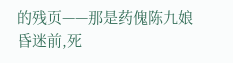的残页——那是药傀陈九娘昏迷前,死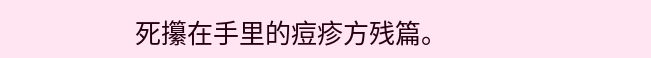死攥在手里的痘疹方残篇。